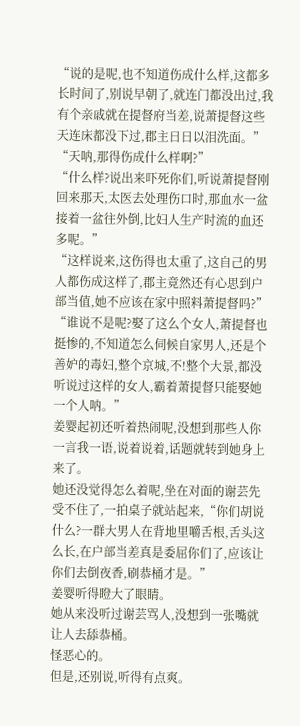“说的是呢,也不知道伤成什么样,这都多长时间了,别说早朝了,就连门都没出过,我有个亲戚就在提督府当差,说萧提督这些天连床都没下过,郡主日日以泪洗面。”
“天呐,那得伤成什么样啊?”
“什么样?说出来吓死你们,听说萧提督刚回来那天,太医去处理伤口时,那血水一盆接着一盆往外倒,比妇人生产时流的血还多呢。”
“这样说来,这伤得也太重了,这自己的男人都伤成这样了,郡主竟然还有心思到户部当值,她不应该在家中照料萧提督吗?”
“谁说不是呢?娶了这么个女人,萧提督也挺惨的,不知道怎么伺候自家男人,还是个善妒的毒妇,整个京城,不!整个大景,都没听说过这样的女人,霸着萧提督只能娶她一个人呐。”
姜婴起初还听着热闹呢,没想到那些人你一言我一语,说着说着,话题就转到她身上来了。
她还没觉得怎么着呢,坐在对面的谢芸先受不住了,一拍桌子就站起来,“你们胡说什么?一群大男人在背地里嚼舌根,舌头这么长,在户部当差真是委屈你们了,应该让你们去倒夜香,刷恭桶才是。”
姜婴听得瞪大了眼睛。
她从来没听过谢芸骂人,没想到一张嘴就让人去舔恭桶。
怪恶心的。
但是,还别说,听得有点爽。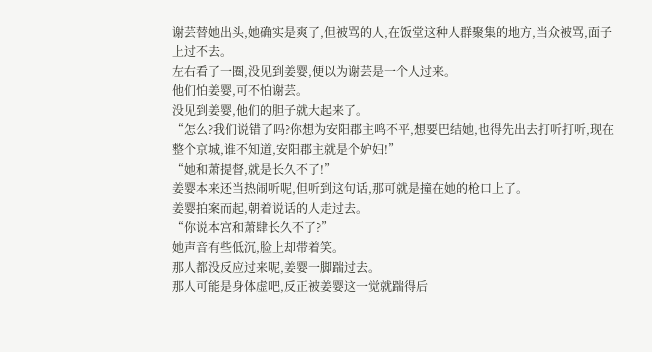谢芸替她出头,她确实是爽了,但被骂的人,在饭堂这种人群聚集的地方,当众被骂,面子上过不去。
左右看了一圈,没见到姜婴,便以为谢芸是一个人过来。
他们怕姜婴,可不怕谢芸。
没见到姜婴,他们的胆子就大起来了。
“怎么?我们说错了吗?你想为安阳郡主鸣不平,想要巴结她,也得先出去打听打听,现在整个京城,谁不知道,安阳郡主就是个妒妇!”
“她和萧提督,就是长久不了!”
姜婴本来还当热闹听呢,但听到这句话,那可就是撞在她的枪口上了。
姜婴拍案而起,朝着说话的人走过去。
“你说本宫和萧肆长久不了?”
她声音有些低沉,脸上却带着笑。
那人都没反应过来呢,姜婴一脚踹过去。
那人可能是身体虚吧,反正被姜婴这一觉就踹得后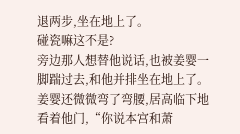退两步,坐在地上了。
碰瓷嘛这不是?
旁边那人想替他说话,也被姜婴一脚踹过去,和他并排坐在地上了。
姜婴还微微弯了弯腰,居高临下地看着他门,“你说本宫和萧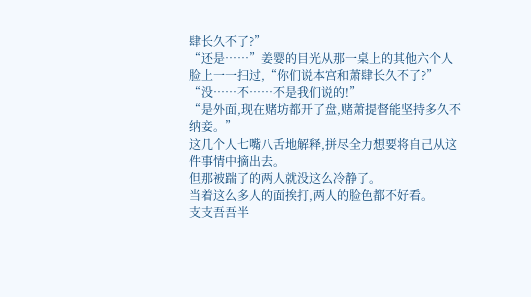肆长久不了?”
“还是……”姜婴的目光从那一桌上的其他六个人脸上一一扫过,“你们说本宫和萧肆长久不了?”
“没……不……不是我们说的!”
“是外面,现在赌坊都开了盘,赌萧提督能坚持多久不纳妾。”
这几个人七嘴八舌地解释,拼尽全力想要将自己从这件事情中摘出去。
但那被踹了的两人就没这么冷静了。
当着这么多人的面挨打,两人的脸色都不好看。
支支吾吾半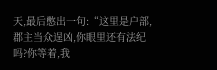天,最后憋出一句:“这里是户部,郡主当众逞凶,你眼里还有法纪吗?你等着,我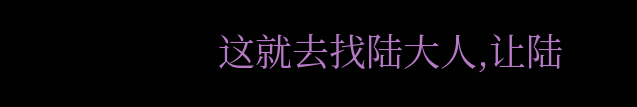这就去找陆大人,让陆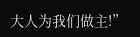大人为我们做主!”